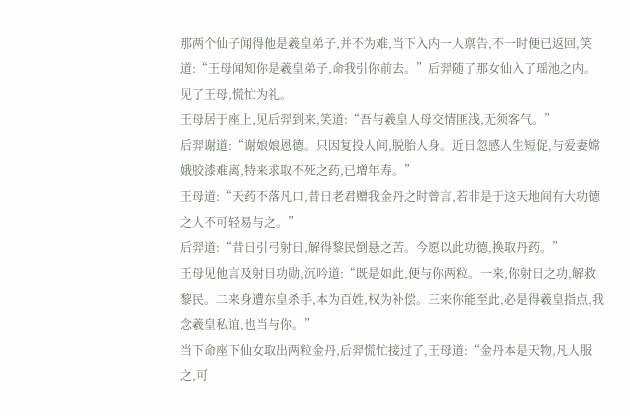那两个仙子闻得他是羲皇弟子,并不为难,当下入内一人禀告,不一时便已返回,笑道:“王母闻知你是羲皇弟子,命我引你前去。”后羿随了那女仙入了瑶池之内。见了王母,慌忙为礼。
王母居于座上,见后羿到来,笑道:“吾与羲皇人母交情匪浅,无须客气。”
后羿谢道:“谢娘娘恩德。只因复投人间,脱胎人身。近日忽感人生短促,与爱妻嫦娥胶漆难离,特来求取不死之药,已增年寿。”
王母道:“天药不落凡口,昔日老君赠我金丹之时曾言,若非是于这天地间有大功德之人不可轻易与之。”
后羿道:“昔日引弓射日,解得黎民倒悬之苦。今愿以此功德,换取丹药。”
王母见他言及射日功勋,沉吟道:“既是如此,便与你两粒。一来,你射日之功,解救黎民。二来身遭东皇杀手,本为百姓,权为补偿。三来你能至此,必是得羲皇指点,我念羲皇私谊,也当与你。”
当下命座下仙女取出两粒金丹,后羿慌忙接过了,王母道:“金丹本是天物,凡人服之,可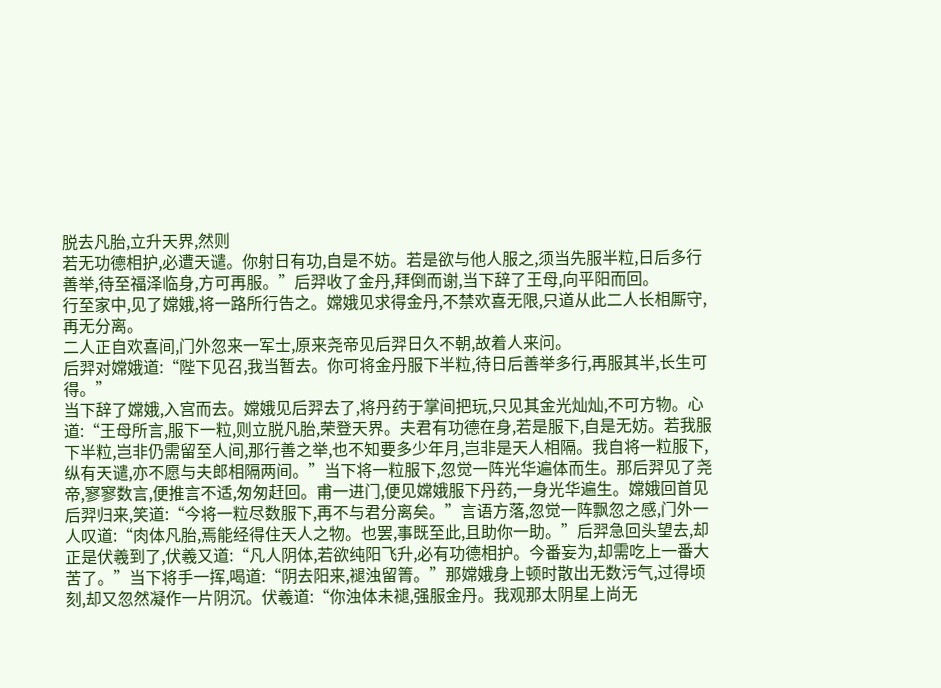脱去凡胎,立升天界,然则
若无功德相护,必遭天谴。你射日有功,自是不妨。若是欲与他人服之,须当先服半粒,日后多行善举,待至福泽临身,方可再服。”后羿收了金丹,拜倒而谢,当下辞了王母,向平阳而回。
行至家中,见了嫦娥,将一路所行告之。嫦娥见求得金丹,不禁欢喜无限,只道从此二人长相厮守,再无分离。
二人正自欢喜间,门外忽来一军士,原来尧帝见后羿日久不朝,故着人来问。
后羿对嫦娥道:“陛下见召,我当暂去。你可将金丹服下半粒,待日后善举多行,再服其半,长生可得。”
当下辞了嫦娥,入宫而去。嫦娥见后羿去了,将丹药于掌间把玩,只见其金光灿灿,不可方物。心道:“王母所言,服下一粒,则立脱凡胎,荣登天界。夫君有功德在身,若是服下,自是无妨。若我服下半粒,岂非仍需留至人间,那行善之举,也不知要多少年月,岂非是天人相隔。我自将一粒服下,纵有天谴,亦不愿与夫郎相隔两间。”当下将一粒服下,忽觉一阵光华遍体而生。那后羿见了尧帝,寥寥数言,便推言不适,匆匆赶回。甫一进门,便见嫦娥服下丹药,一身光华遍生。嫦娥回首见后羿归来,笑道:“今将一粒尽数服下,再不与君分离矣。”言语方落,忽觉一阵飘忽之感,门外一人叹道:“肉体凡胎,焉能经得住天人之物。也罢,事既至此,且助你一助。”后羿急回头望去,却正是伏羲到了,伏羲又道:“凡人阴体,若欲纯阳飞升,必有功德相护。今番妄为,却需吃上一番大苦了。”当下将手一挥,喝道:“阴去阳来,褪浊留箐。”那嫦娥身上顿时散出无数污气,过得顷刻,却又忽然凝作一片阴沉。伏羲道:“你浊体未褪,强服金丹。我观那太阴星上尚无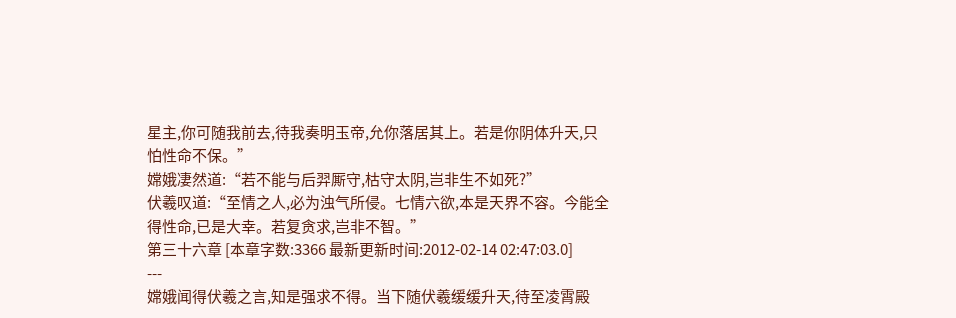星主,你可随我前去,待我奏明玉帝,允你落居其上。若是你阴体升天,只怕性命不保。”
嫦娥凄然道:“若不能与后羿厮守,枯守太阴,岂非生不如死?”
伏羲叹道:“至情之人,必为浊气所侵。七情六欲,本是天界不容。今能全得性命,已是大幸。若复贪求,岂非不智。”
第三十六章 [本章字数:3366 最新更新时间:2012-02-14 02:47:03.0]
---
嫦娥闻得伏羲之言,知是强求不得。当下随伏羲缓缓升天,待至凌霄殿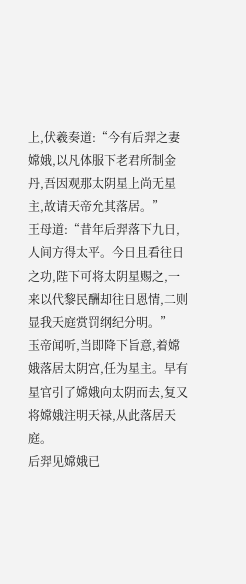上,伏羲奏道:“今有后羿之妻嫦娥,以凡体服下老君所制金丹,吾因观那太阴星上尚无星主,故请天帝允其落居。”
王母道:“昔年后羿落下九日,人间方得太平。今日且看往日之功,陛下可将太阴星赐之,一来以代黎民酬却往日恩情,二则显我天庭赏罚纲纪分明。”
玉帝闻听,当即降下旨意,着嫦娥落居太阴宫,任为星主。早有星官引了嫦娥向太阴而去,复又将嫦娥注明天禄,从此落居天庭。
后羿见嫦娥已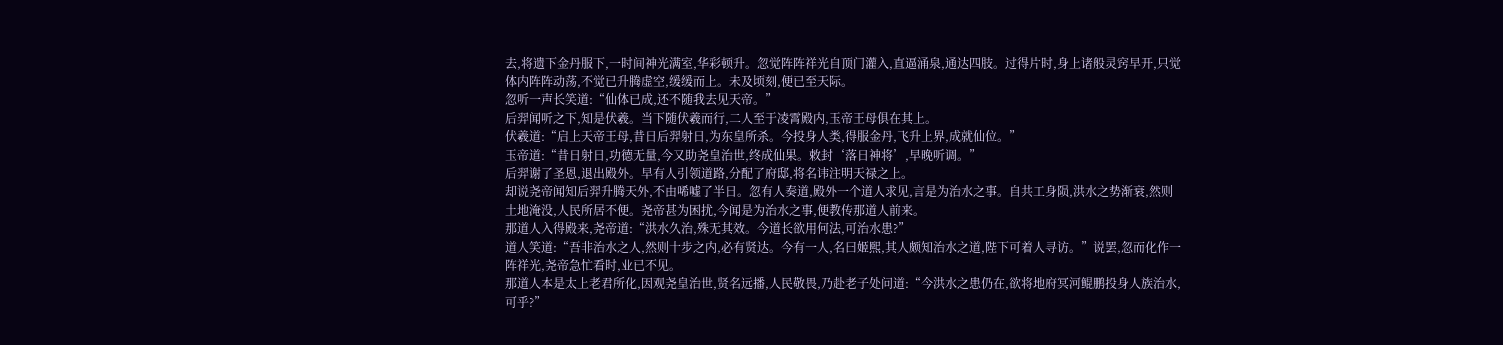去,将遗下金丹服下,一时间神光满室,华彩顿升。忽觉阵阵祥光自顶门灌入,直逼涌泉,通达四肢。过得片时,身上诸般灵窍早开,只觉体内阵阵动荡,不觉已升腾虚空,缓缓而上。未及顷刻,便已至天际。
忽听一声长笑道:“仙体已成,还不随我去见天帝。”
后羿闻听之下,知是伏羲。当下随伏羲而行,二人至于凌霄殿内,玉帝王母俱在其上。
伏羲道:“启上天帝王母,昔日后羿射日,为东皇所杀。今投身人类,得服金丹,飞升上界,成就仙位。”
玉帝道:“昔日射日,功德无量,今又助尧皇治世,终成仙果。敕封‘落日神将’,早晚听调。”
后羿谢了圣恩,退出殿外。早有人引领道路,分配了府邸,将名讳注明天禄之上。
却说尧帝闻知后羿升腾天外,不由唏嘘了半日。忽有人奏道,殿外一个道人求见,言是为治水之事。自共工身陨,洪水之势渐衰,然则土地淹没,人民所居不便。尧帝甚为困扰,今闻是为治水之事,便教传那道人前来。
那道人入得殿来,尧帝道:“洪水久治,殊无其效。今道长欲用何法,可治水患?”
道人笑道:“吾非治水之人,然则十步之内,必有贤达。今有一人,名曰姬熙,其人颇知治水之道,陛下可着人寻访。”说罢,忽而化作一阵祥光,尧帝急忙看时,业已不见。
那道人本是太上老君所化,因观尧皇治世,贤名远播,人民敬畏,乃赴老子处问道:“今洪水之患仍在,欲将地府冥河鲲鹏投身人族治水,可乎?”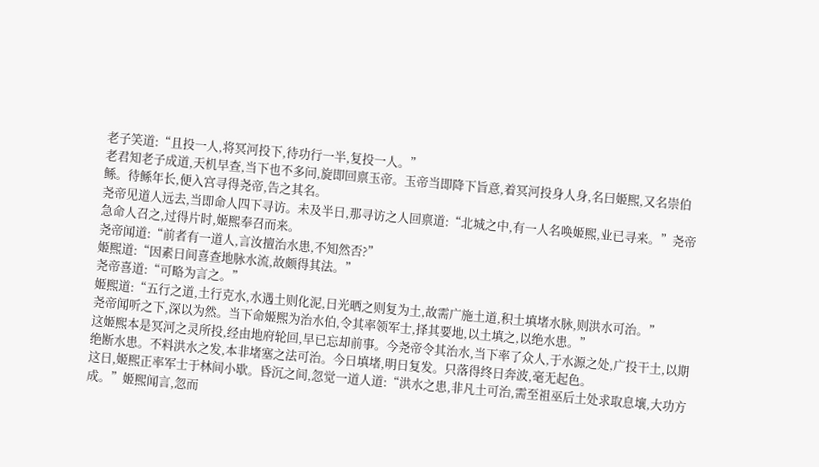老子笑道:“且投一人,将冥河投下,待功行一半,复投一人。”
老君知老子成道,天机早查,当下也不多问,旋即回禀玉帝。玉帝当即降下旨意,着冥河投身人身,名曰姬熙,又名崇伯鲧。待鲧年长,便入宫寻得尧帝,告之其名。
尧帝见道人远去,当即命人四下寻访。未及半日,那寻访之人回禀道:“北城之中,有一人名唤姬熙,业已寻来。”尧帝急命人召之,过得片时,姬熙奉召而来。
尧帝闻道:“前者有一道人,言汝擅治水患,不知然否?”
姬熙道:“因素日间喜查地脉水流,故颇得其法。”
尧帝喜道:“可略为言之。”
姬熙道:“五行之道,土行克水,水遇土则化泥,日光晒之则复为土,故需广施土道,积土填堵水脉,则洪水可治。”
尧帝闻听之下,深以为然。当下命姬熙为治水伯,令其率领军士,择其要地,以土填之,以绝水患。”
这姬熙本是冥河之灵所投,经由地府轮回,早已忘却前事。今尧帝令其治水,当下率了众人,于水源之处,广投干土,以期绝断水患。不料洪水之发,本非堵塞之法可治。今日填堵,明日复发。只落得终日奔波,毫无起色。
这日,姬熙正率军士于林间小歇。昏沉之间,忽觉一道人道:“洪水之患,非凡土可治,需至祖巫后土处求取息壤,大功方成。”姬熙闻言,忽而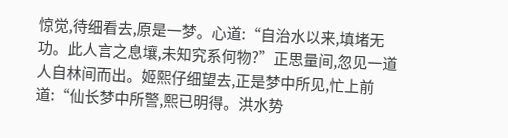惊觉,待细看去,原是一梦。心道:“自治水以来,填堵无功。此人言之息壤,未知究系何物?”正思量间,忽见一道人自林间而出。姬熙仔细望去,正是梦中所见,忙上前道:“仙长梦中所警,熙已明得。洪水势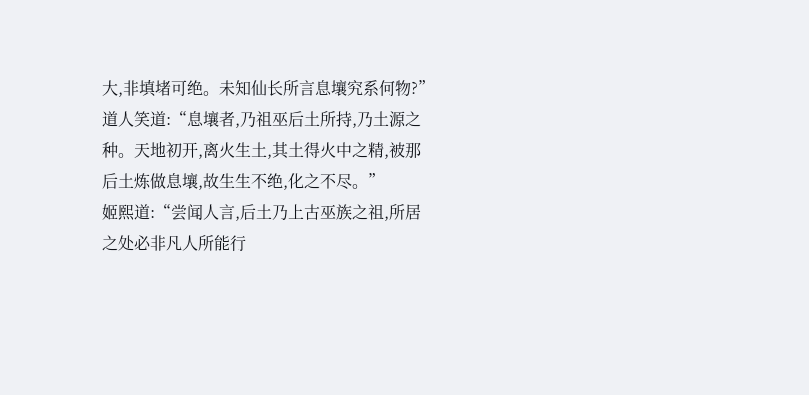大,非填堵可绝。未知仙长所言息壤究系何物?”
道人笑道:“息壤者,乃祖巫后土所持,乃土源之种。天地初开,离火生土,其土得火中之精,被那后土炼做息壤,故生生不绝,化之不尽。”
姬熙道:“尝闻人言,后土乃上古巫族之祖,所居之处必非凡人所能行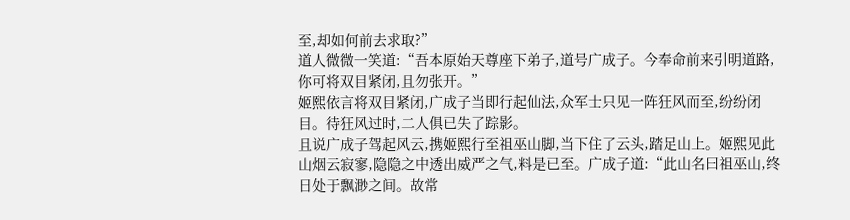至,却如何前去求取?”
道人微微一笑道:“吾本原始天尊座下弟子,道号广成子。今奉命前来引明道路,你可将双目紧闭,且勿张开。”
姬熙依言将双目紧闭,广成子当即行起仙法,众军士只见一阵狂风而至,纷纷闭目。待狂风过时,二人俱已失了踪影。
且说广成子驾起风云,携姬熙行至祖巫山脚,当下住了云头,踏足山上。姬熙见此山烟云寂寥,隐隐之中透出威严之气,料是已至。广成子道:“此山名曰祖巫山,终日处于飘渺之间。故常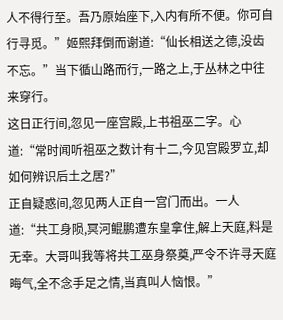人不得行至。吾乃原始座下,入内有所不便。你可自行寻觅。”姬熙拜倒而谢道:“仙长相送之德,没齿不忘。”当下循山路而行,一路之上,于丛林之中往来穿行。
这日正行间,忽见一座宫殿,上书祖巫二字。心道:“常时闻听祖巫之数计有十二,今见宫殿罗立,却如何辨识后土之居?”
正自疑惑间,忽见两人正自一宫门而出。一人道:“共工身陨,冥河鲲鹏遭东皇拿住,解上天庭,料是无幸。大哥叫我等将共工巫身祭奠,严令不许寻天庭晦气,全不念手足之情,当真叫人恼恨。”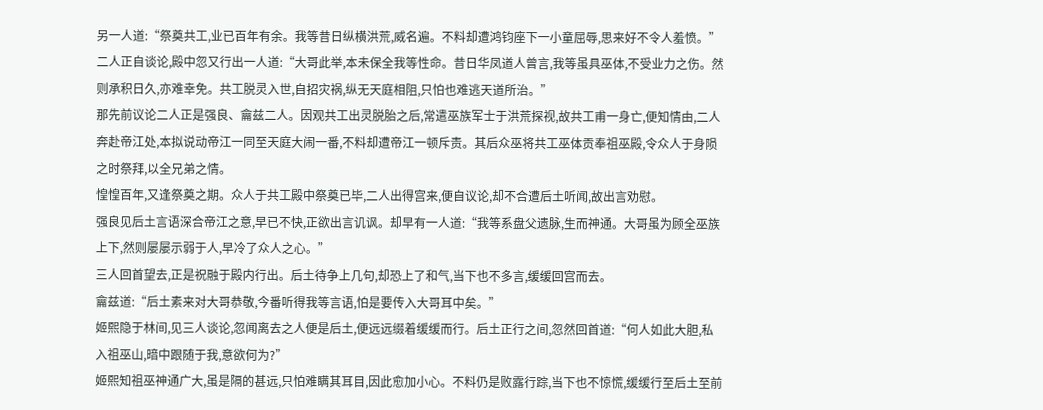另一人道:“祭奠共工,业已百年有余。我等昔日纵横洪荒,威名遍。不料却遭鸿钧座下一小童屈辱,思来好不令人羞愤。”
二人正自谈论,殿中忽又行出一人道:“大哥此举,本未保全我等性命。昔日华凤道人曾言,我等虽具巫体,不受业力之伤。然则承积日久,亦难幸免。共工脱灵入世,自招灾祸,纵无天庭相阻,只怕也难逃天道所治。”
那先前议论二人正是强良、龠兹二人。因观共工出灵脱胎之后,常遣巫族军士于洪荒探视,故共工甫一身亡,便知情由,二人奔赴帝江处,本拟说动帝江一同至天庭大闹一番,不料却遭帝江一顿斥责。其后众巫将共工巫体贡奉祖巫殿,令众人于身陨之时祭拜,以全兄弟之情。
惶惶百年,又逢祭奠之期。众人于共工殿中祭奠已毕,二人出得宫来,便自议论,却不合遭后土听闻,故出言劝慰。
强良见后土言语深合帝江之意,早已不快,正欲出言讥讽。却早有一人道:“我等系盘父遗脉,生而神通。大哥虽为顾全巫族上下,然则屡屡示弱于人,早冷了众人之心。”
三人回首望去,正是祝融于殿内行出。后土待争上几句,却恐上了和气,当下也不多言,缓缓回宫而去。
龠兹道:“后土素来对大哥恭敬,今番听得我等言语,怕是要传入大哥耳中矣。”
姬熙隐于林间,见三人谈论,忽闻离去之人便是后土,便远远缀着缓缓而行。后土正行之间,忽然回首道:“何人如此大胆,私入祖巫山,暗中跟随于我,意欲何为?”
姬熙知祖巫神通广大,虽是隔的甚远,只怕难瞒其耳目,因此愈加小心。不料仍是败露行踪,当下也不惊慌,缓缓行至后土至前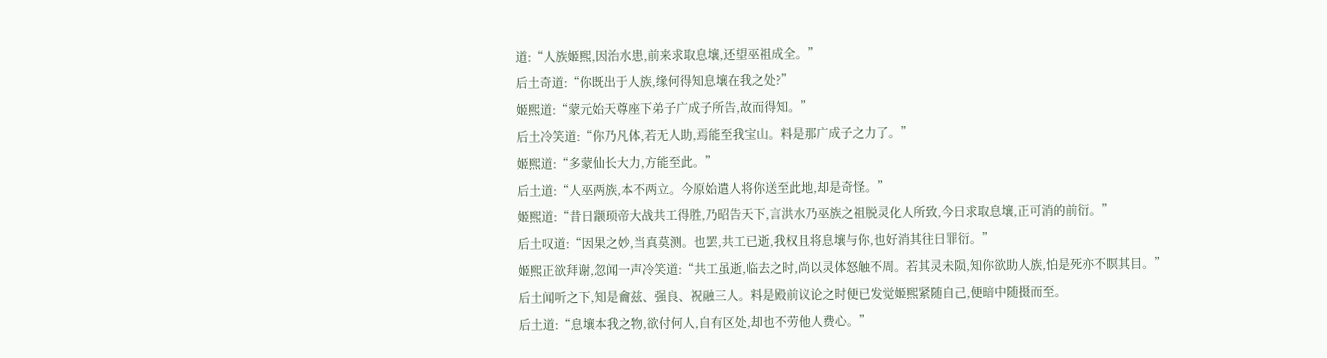道:“人族姬熙,因治水患,前来求取息壤,还望巫祖成全。”
后土奇道:“你既出于人族,缘何得知息壤在我之处?”
姬熙道:“蒙元始天尊座下弟子广成子所告,故而得知。”
后土冷笑道:“你乃凡体,若无人助,焉能至我宝山。料是那广成子之力了。”
姬熙道:“多蒙仙长大力,方能至此。”
后土道:“人巫两族,本不两立。今原始遣人将你送至此地,却是奇怪。”
姬熙道:“昔日颛顼帝大战共工得胜,乃昭告天下,言洪水乃巫族之祖脱灵化人所致,今日求取息壤,正可消的前衍。”
后土叹道:“因果之妙,当真莫测。也罢,共工已逝,我权且将息壤与你,也好消其往日罪衍。”
姬熙正欲拜谢,忽闻一声冷笑道:“共工虽逝,临去之时,尚以灵体怒触不周。若其灵未陨,知你欲助人族,怕是死亦不瞑其目。”
后土闻听之下,知是龠兹、强良、祝融三人。料是殿前议论之时便已发觉姬熙紧随自己,便暗中随摄而至。
后土道:“息壤本我之物,欲付何人,自有区处,却也不劳他人费心。”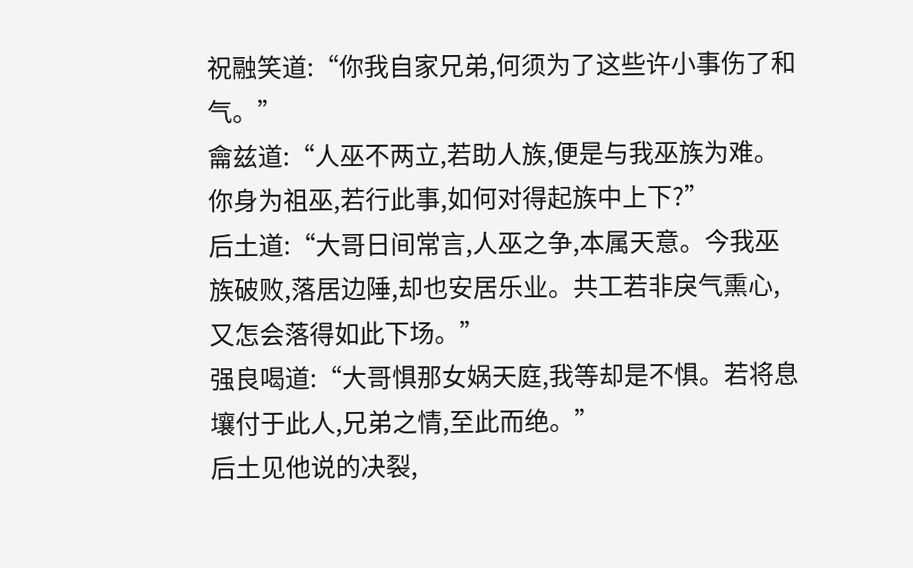祝融笑道:“你我自家兄弟,何须为了这些许小事伤了和气。”
龠兹道:“人巫不两立,若助人族,便是与我巫族为难。你身为祖巫,若行此事,如何对得起族中上下?”
后土道:“大哥日间常言,人巫之争,本属天意。今我巫族破败,落居边陲,却也安居乐业。共工若非戾气熏心,又怎会落得如此下场。”
强良喝道:“大哥惧那女娲天庭,我等却是不惧。若将息壤付于此人,兄弟之情,至此而绝。”
后土见他说的决裂,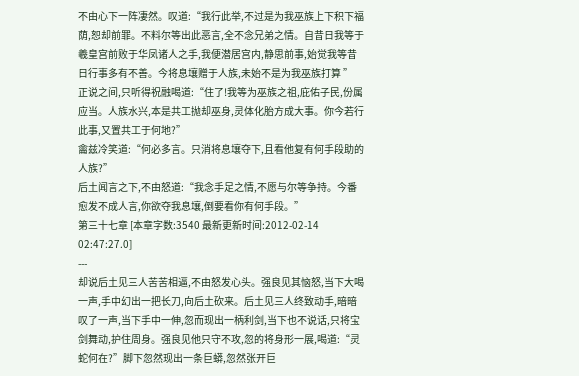不由心下一阵凄然。叹道:“我行此举,不过是为我巫族上下积下福荫,恕却前罪。不料尔等出此恶言,全不念兄弟之情。自昔日我等于羲皇宫前败于华凤诸人之手,我便潜居宫内,静思前事,始觉我等昔日行事多有不善。今将息壤赠于人族,未始不是为我巫族打算 ”
正说之间,只听得祝融喝道:“住了!我等为巫族之祖,庇佑子民,份属应当。人族水兴,本是共工抛却巫身,灵体化胎方成大事。你今若行此事,又置共工于何地?”
龠兹冷笑道:“何必多言。只消将息壤夺下,且看他复有何手段助的人族?”
后土闻言之下,不由怒道:“我念手足之情,不愿与尔等争持。今番愈发不成人言,你欲夺我息壤,倒要看你有何手段。”
第三十七章 [本章字数:3540 最新更新时间:2012-02-14 02:47:27.0]
---
却说后土见三人苦苦相逼,不由怒发心头。强良见其恼怒,当下大喝一声,手中幻出一把长刀,向后土砍来。后土见三人终致动手,暗暗叹了一声,当下手中一伸,忽而现出一柄利剑,当下也不说话,只将宝剑舞动,护住周身。强良见他只守不攻,忽的将身形一展,喝道:“灵蛇何在?”脚下忽然现出一条巨蟒,忽然张开巨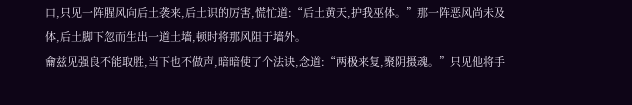口,只见一阵腥风向后土袭来,后土识的厉害,慌忙道:“后土黄天,护我巫体。”那一阵恶风尚未及体,后土脚下忽而生出一道土墙,顿时将那风阻于墙外。
龠兹见强良不能取胜,当下也不做声,暗暗使了个法诀,念道:“两极来复,聚阴摄魂。”只见他将手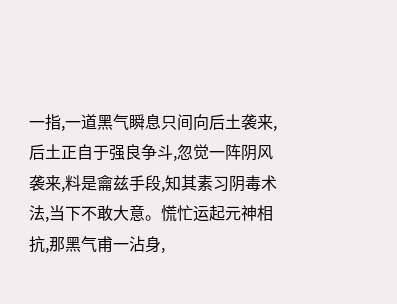一指,一道黑气瞬息只间向后土袭来,后土正自于强良争斗,忽觉一阵阴风袭来,料是龠兹手段,知其素习阴毒术法,当下不敢大意。慌忙运起元神相抗,那黑气甫一沾身,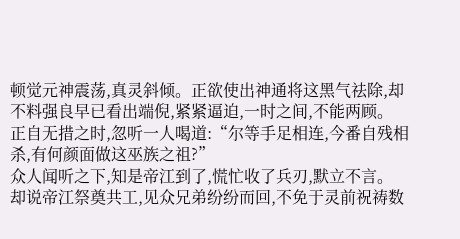顿觉元神震荡,真灵斜倾。正欲使出神通将这黑气祛除,却不料强良早已看出端倪,紧紧逼迫,一时之间,不能两顾。
正自无措之时,忽听一人喝道:“尔等手足相连,今番自残相杀,有何颜面做这巫族之祖?”
众人闻听之下,知是帝江到了,慌忙收了兵刃,默立不言。
却说帝江祭奠共工,见众兄弟纷纷而回,不免于灵前祝祷数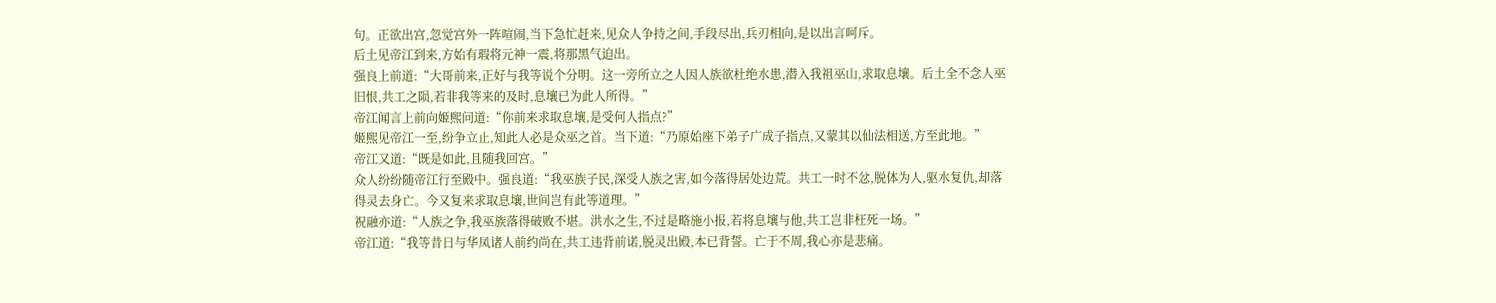句。正欲出宫,忽觉宫外一阵喧闹,当下急忙赶来,见众人争持之间,手段尽出,兵刃相向,是以出言呵斥。
后土见帝江到来,方始有瑕将元神一震,将那黑气迫出。
强良上前道:“大哥前来,正好与我等说个分明。这一旁所立之人因人族欲杜绝水患,潜入我祖巫山,求取息壤。后土全不念人巫旧恨,共工之陨,若非我等来的及时,息壤已为此人所得。”
帝江闻言上前向姬熙问道:“你前来求取息壤,是受何人指点?”
姬熙见帝江一至,纷争立止,知此人必是众巫之首。当下道:“乃原始座下弟子广成子指点,又蒙其以仙法相送,方至此地。”
帝江又道:“既是如此,且随我回宫。”
众人纷纷随帝江行至殿中。强良道:“我巫族子民,深受人族之害,如今落得居处边荒。共工一时不忿,脱体为人,驱水复仇,却落得灵去身亡。今又复来求取息壤,世间岂有此等道理。”
祝融亦道:“人族之争,我巫族落得破败不堪。洪水之生,不过是略施小报,若将息壤与他,共工岂非枉死一场。”
帝江道:“我等昔日与华凤诸人前约尚在,共工违背前诺,脱灵出殿,本已背誓。亡于不周,我心亦是悲痛。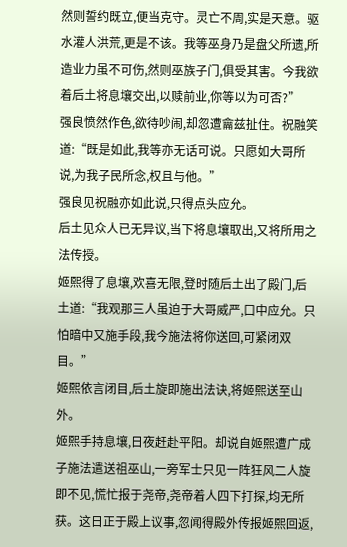然则誓约既立,便当克守。灵亡不周,实是天意。驱水灌人洪荒,更是不该。我等巫身乃是盘父所遗,所造业力虽不可伤,然则巫族子门,俱受其害。今我欲着后土将息壤交出,以赎前业,你等以为可否?”
强良愤然作色,欲待吵闹,却忽遭龠兹扯住。祝融笑道:“既是如此,我等亦无话可说。只愿如大哥所说,为我子民所念,权且与他。”
强良见祝融亦如此说,只得点头应允。
后土见众人已无异议,当下将息壤取出,又将所用之法传授。
姬熙得了息壤,欢喜无限,登时随后土出了殿门,后土道:“我观那三人虽迫于大哥威严,口中应允。只怕暗中又施手段,我今施法将你送回,可紧闭双目。”
姬熙依言闭目,后土旋即施出法诀,将姬熙送至山外。
姬熙手持息壤,日夜赶赴平阳。却说自姬熙遭广成子施法遣送祖巫山,一旁军士只见一阵狂风二人旋即不见,慌忙报于尧帝,尧帝着人四下打探,均无所获。这日正于殿上议事,忽闻得殿外传报姬熙回返,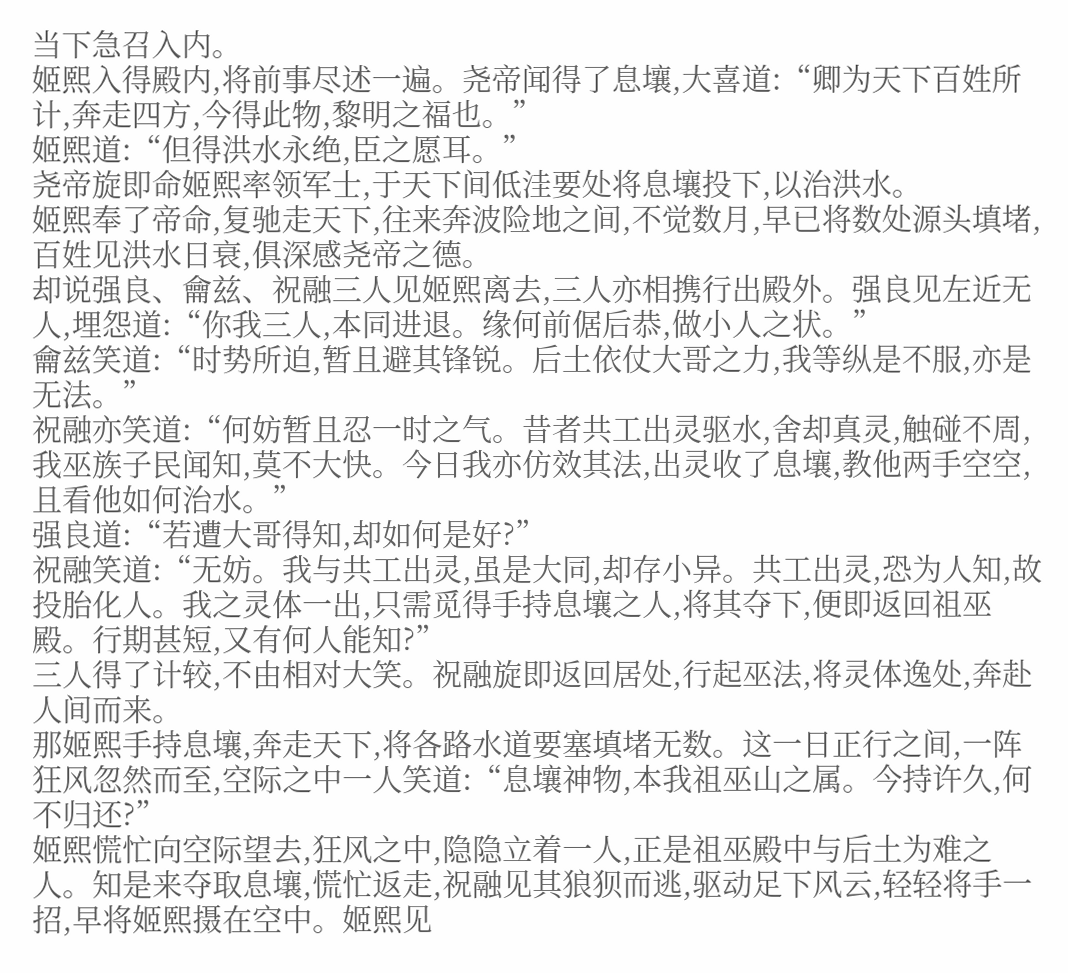当下急召入内。
姬熙入得殿内,将前事尽述一遍。尧帝闻得了息壤,大喜道:“卿为天下百姓所计,奔走四方,今得此物,黎明之福也。”
姬熙道:“但得洪水永绝,臣之愿耳。”
尧帝旋即命姬熙率领军士,于天下间低洼要处将息壤投下,以治洪水。
姬熙奉了帝命,复驰走天下,往来奔波险地之间,不觉数月,早已将数处源头填堵,百姓见洪水日衰,俱深感尧帝之德。
却说强良、龠兹、祝融三人见姬熙离去,三人亦相携行出殿外。强良见左近无人,埋怨道:“你我三人,本同进退。缘何前倨后恭,做小人之状。”
龠兹笑道:“时势所迫,暂且避其锋锐。后土依仗大哥之力,我等纵是不服,亦是无法。”
祝融亦笑道:“何妨暂且忍一时之气。昔者共工出灵驱水,舍却真灵,触碰不周,我巫族子民闻知,莫不大快。今日我亦仿效其法,出灵收了息壤,教他两手空空,且看他如何治水。”
强良道:“若遭大哥得知,却如何是好?”
祝融笑道:“无妨。我与共工出灵,虽是大同,却存小异。共工出灵,恐为人知,故投胎化人。我之灵体一出,只需觅得手持息壤之人,将其夺下,便即返回祖巫殿。行期甚短,又有何人能知?”
三人得了计较,不由相对大笑。祝融旋即返回居处,行起巫法,将灵体逸处,奔赴人间而来。
那姬熙手持息壤,奔走天下,将各路水道要塞填堵无数。这一日正行之间,一阵狂风忽然而至,空际之中一人笑道:“息壤神物,本我祖巫山之属。今持许久,何不归还?”
姬熙慌忙向空际望去,狂风之中,隐隐立着一人,正是祖巫殿中与后土为难之人。知是来夺取息壤,慌忙返走,祝融见其狼狈而逃,驱动足下风云,轻轻将手一招,早将姬熙摄在空中。姬熙见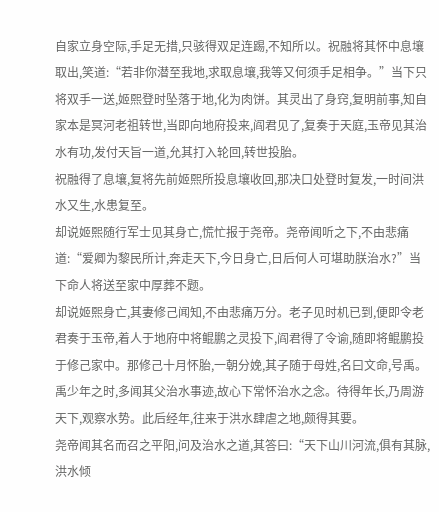自家立身空际,手足无措,只骇得双足连踢,不知所以。祝融将其怀中息壤取出,笑道:“若非你潜至我地,求取息壤,我等又何须手足相争。”当下只将双手一送,姬熙登时坠落于地,化为肉饼。其灵出了身窍,复明前事,知自家本是冥河老祖转世,当即向地府投来,阎君见了,复奏于天庭,玉帝见其治水有功,发付天旨一道,允其打入轮回,转世投胎。
祝融得了息壤,复将先前姬熙所投息壤收回,那决口处登时复发,一时间洪水又生,水患复至。
却说姬熙随行军士见其身亡,慌忙报于尧帝。尧帝闻听之下,不由悲痛道:“爱卿为黎民所计,奔走天下,今日身亡,日后何人可堪助朕治水?”当下命人将送至家中厚葬不题。
却说姬熙身亡,其妻修己闻知,不由悲痛万分。老子见时机已到,便即令老君奏于玉帝,着人于地府中将鲲鹏之灵投下,阎君得了令谕,随即将鲲鹏投于修己家中。那修己十月怀胎,一朝分娩,其子随于母姓,名曰文命,号禹。
禹少年之时,多闻其父治水事迹,故心下常怀治水之念。待得年长,乃周游天下,观察水势。此后经年,往来于洪水肆虐之地,颇得其要。
尧帝闻其名而召之平阳,问及治水之道,其答曰:“天下山川河流,俱有其脉,洪水倾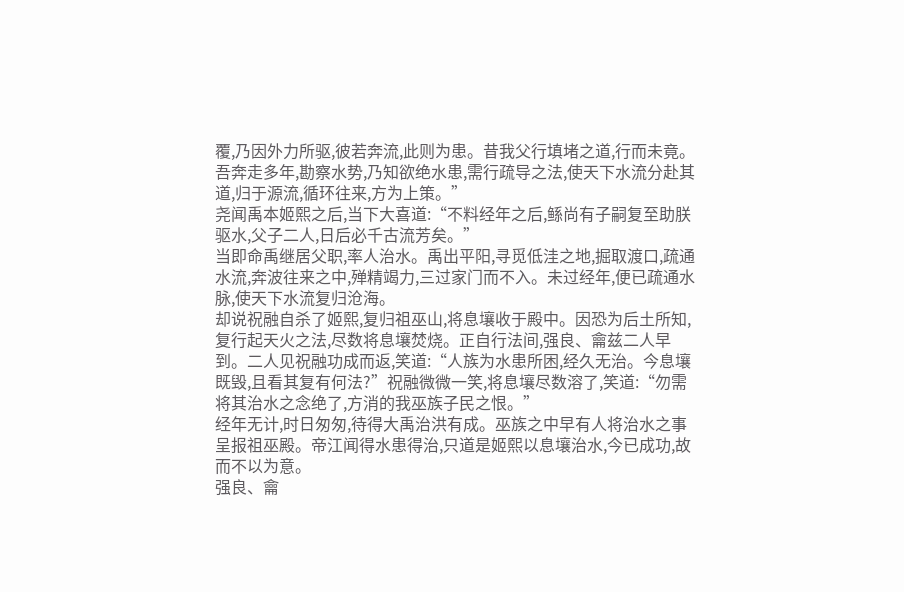覆,乃因外力所驱,彼若奔流,此则为患。昔我父行填堵之道,行而未竟。吾奔走多年,勘察水势,乃知欲绝水患,需行疏导之法,使天下水流分赴其道,归于源流,循环往来,方为上策。”
尧闻禹本姬熙之后,当下大喜道:“不料经年之后,鲧尚有子嗣复至助朕驱水,父子二人,日后必千古流芳矣。”
当即命禹继居父职,率人治水。禹出平阳,寻觅低洼之地,掘取渡口,疏通水流,奔波往来之中,殚精竭力,三过家门而不入。未过经年,便已疏通水脉,使天下水流复归沧海。
却说祝融自杀了姬熙,复归祖巫山,将息壤收于殿中。因恐为后土所知,复行起天火之法,尽数将息壤焚烧。正自行法间,强良、龠兹二人早到。二人见祝融功成而返,笑道:“人族为水患所困,经久无治。今息壤既毁,且看其复有何法?”祝融微微一笑,将息壤尽数溶了,笑道:“勿需将其治水之念绝了,方消的我巫族子民之恨。”
经年无计,时日匆匆,待得大禹治洪有成。巫族之中早有人将治水之事呈报祖巫殿。帝江闻得水患得治,只道是姬熙以息壤治水,今已成功,故而不以为意。
强良、龠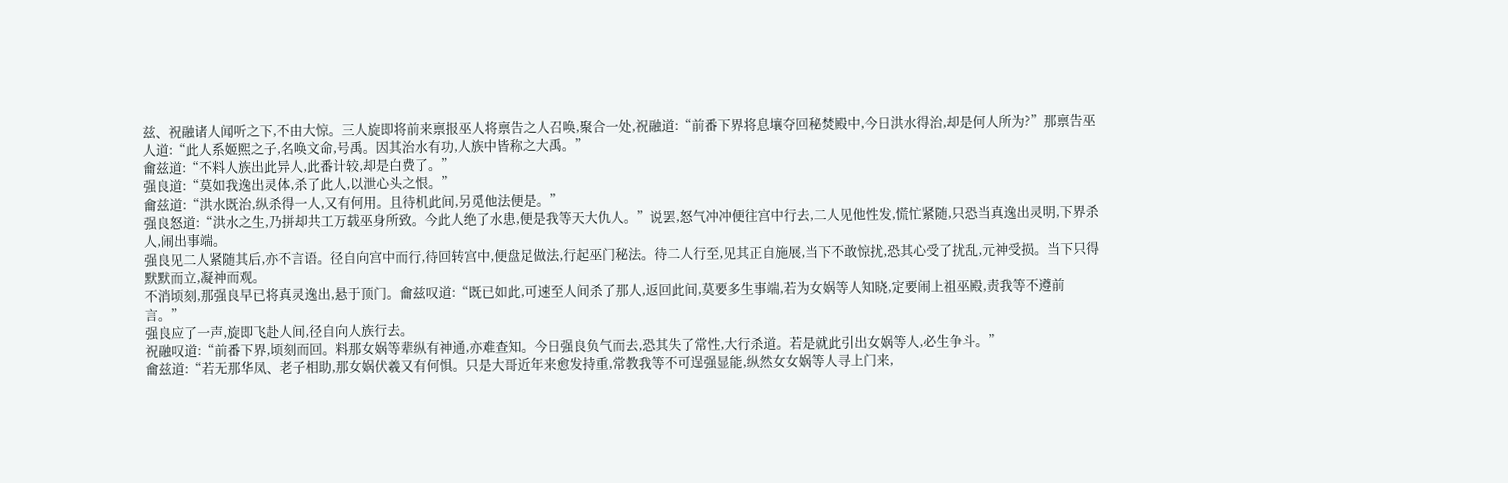兹、祝融诸人闻听之下,不由大惊。三人旋即将前来禀报巫人将禀告之人召唤,聚合一处,祝融道:“前番下界将息壤夺回秘焚殿中,今日洪水得治,却是何人所为?”那禀告巫人道:“此人系姬熙之子,名唤文命,号禹。因其治水有功,人族中皆称之大禹。”
龠兹道:“不料人族出此异人,此番计较,却是白费了。”
强良道:“莫如我逸出灵体,杀了此人,以泄心头之恨。”
龠兹道:“洪水既治,纵杀得一人,又有何用。且待机此间,另觅他法便是。”
强良怒道:“洪水之生,乃拼却共工万载巫身所致。今此人绝了水患,便是我等天大仇人。”说罢,怒气冲冲便往宫中行去,二人见他性发,慌忙紧随,只恐当真逸出灵明,下界杀人,闹出事端。
强良见二人紧随其后,亦不言语。径自向宫中而行,待回转宫中,便盘足做法,行起巫门秘法。待二人行至,见其正自施展,当下不敢惊扰,恐其心受了扰乱,元神受损。当下只得默默而立,凝神而观。
不消顷刻,那强良早已将真灵逸出,悬于顶门。龠兹叹道:“既已如此,可速至人间杀了那人,返回此间,莫要多生事端,若为女娲等人知晓,定要闹上祖巫殿,责我等不遵前言。”
强良应了一声,旋即飞赴人间,径自向人族行去。
祝融叹道:“前番下界,顷刻而回。料那女娲等辈纵有神通,亦难查知。今日强良负气而去,恐其失了常性,大行杀道。若是就此引出女娲等人,必生争斗。”
龠兹道:“若无那华凤、老子相助,那女娲伏羲又有何惧。只是大哥近年来愈发持重,常教我等不可逞强显能,纵然女女娲等人寻上门来,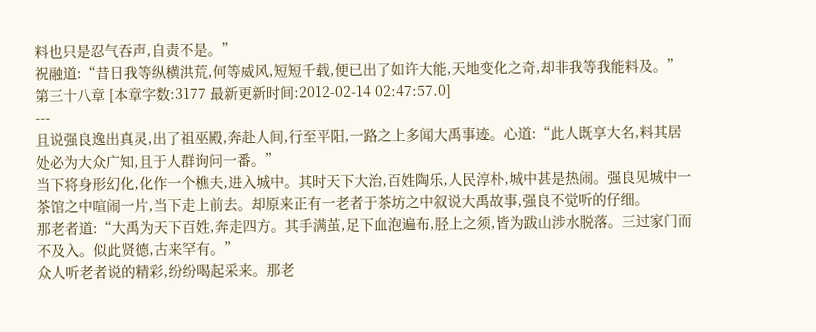料也只是忍气吞声,自责不是。”
祝融道:“昔日我等纵横洪荒,何等威风,短短千载,便已出了如许大能,天地变化之奇,却非我等我能料及。”
第三十八章 [本章字数:3177 最新更新时间:2012-02-14 02:47:57.0]
---
且说强良逸出真灵,出了祖巫殿,奔赴人间,行至平阳,一路之上多闻大禹事迹。心道:“此人既享大名,料其居处必为大众广知,且于人群询问一番。”
当下将身形幻化,化作一个樵夫,进入城中。其时天下大治,百姓陶乐,人民淳朴,城中甚是热闹。强良见城中一茶馆之中喧闹一片,当下走上前去。却原来正有一老者于茶坊之中叙说大禹故事,强良不觉听的仔细。
那老者道:“大禹为天下百姓,奔走四方。其手满茧,足下血泡遍布,胫上之须,皆为跋山涉水脱落。三过家门而不及入。似此贤德,古来罕有。”
众人听老者说的精彩,纷纷喝起采来。那老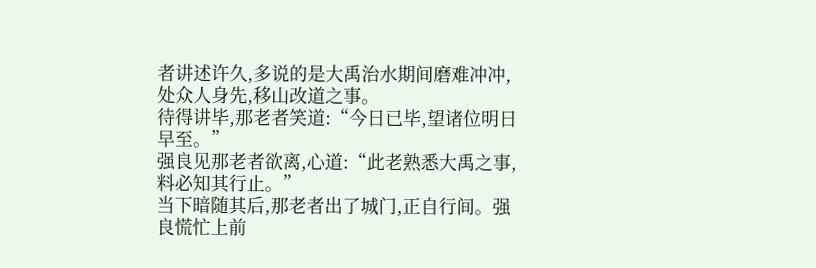者讲述许久,多说的是大禹治水期间磨难冲冲,处众人身先,移山改道之事。
待得讲毕,那老者笑道:“今日已毕,望诸位明日早至。”
强良见那老者欲离,心道:“此老熟悉大禹之事,料必知其行止。”
当下暗随其后,那老者出了城门,正自行间。强良慌忙上前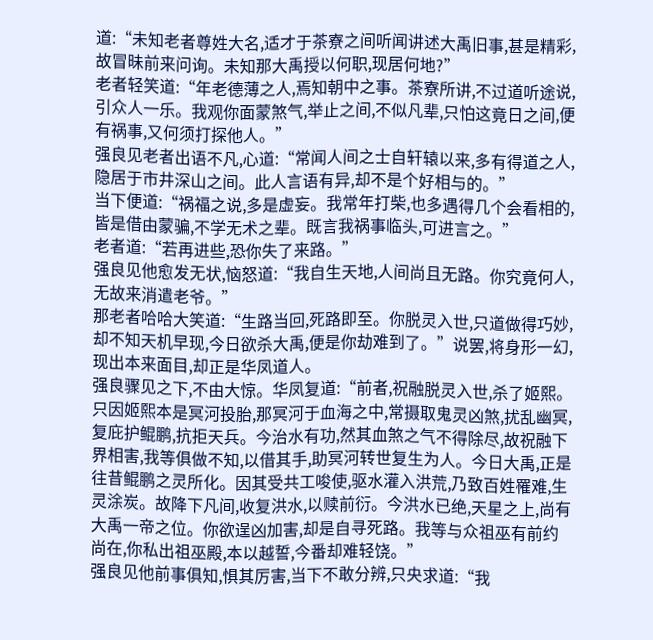道:“未知老者尊姓大名,适才于茶寮之间听闻讲述大禹旧事,甚是精彩,故冒昧前来问询。未知那大禹授以何职,现居何地?”
老者轻笑道:“年老德薄之人,焉知朝中之事。茶寮所讲,不过道听途说,引众人一乐。我观你面蒙煞气,举止之间,不似凡辈,只怕这竟日之间,便有祸事,又何须打探他人。”
强良见老者出语不凡,心道:“常闻人间之士自轩辕以来,多有得道之人,隐居于市井深山之间。此人言语有异,却不是个好相与的。”
当下便道:“祸福之说,多是虚妄。我常年打柴,也多遇得几个会看相的,皆是借由蒙骗,不学无术之辈。既言我祸事临头,可进言之。”
老者道:“若再进些,恐你失了来路。”
强良见他愈发无状,恼怒道:“我自生天地,人间尚且无路。你究竟何人,无故来消遣老爷。”
那老者哈哈大笑道:“生路当回,死路即至。你脱灵入世,只道做得巧妙,却不知天机早现,今日欲杀大禹,便是你劫难到了。”说罢,将身形一幻,现出本来面目,却正是华凤道人。
强良骤见之下,不由大惊。华凤复道:“前者,祝融脱灵入世,杀了姬熙。只因姬熙本是冥河投胎,那冥河于血海之中,常摄取鬼灵凶煞,扰乱幽冥,复庇护鲲鹏,抗拒天兵。今治水有功,然其血煞之气不得除尽,故祝融下界相害,我等俱做不知,以借其手,助冥河转世复生为人。今日大禹,正是往昔鲲鹏之灵所化。因其受共工唆使,驱水灌入洪荒,乃致百姓罹难,生灵涂炭。故降下凡间,收复洪水,以赎前衍。今洪水已绝,天星之上,尚有大禹一帝之位。你欲逞凶加害,却是自寻死路。我等与众祖巫有前约尚在,你私出祖巫殿,本以越誓,今番却难轻饶。”
强良见他前事俱知,惧其厉害,当下不敢分辨,只央求道:“我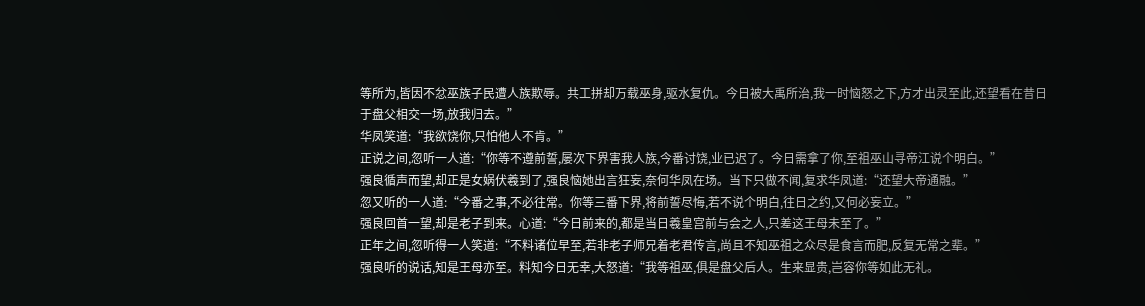等所为,皆因不忿巫族子民遭人族欺辱。共工拼却万载巫身,驱水复仇。今日被大禹所治,我一时恼怒之下,方才出灵至此,还望看在昔日于盘父相交一场,放我归去。”
华凤笑道:“我欲饶你,只怕他人不肯。”
正说之间,忽听一人道:“你等不遵前誓,屡次下界害我人族,今番讨饶,业已迟了。今日需拿了你,至祖巫山寻帝江说个明白。”
强良循声而望,却正是女娲伏羲到了,强良恼她出言狂妄,奈何华凤在场。当下只做不闻,复求华凤道:“还望大帝通融。”
忽又听的一人道:“今番之事,不必往常。你等三番下界,将前誓尽悔,若不说个明白,往日之约,又何必妄立。”
强良回首一望,却是老子到来。心道:“今日前来的,都是当日羲皇宫前与会之人,只差这王母未至了。”
正年之间,忽听得一人笑道:“不料诸位早至,若非老子师兄着老君传言,尚且不知巫祖之众尽是食言而肥,反复无常之辈。”
强良听的说话,知是王母亦至。料知今日无幸,大怒道:“我等祖巫,俱是盘父后人。生来显贵,岂容你等如此无礼。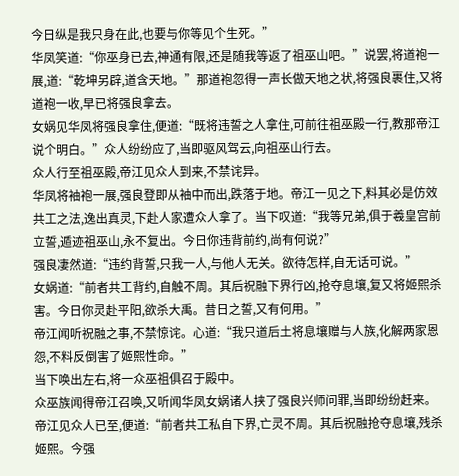今日纵是我只身在此,也要与你等见个生死。”
华凤笑道:“你巫身已去,神通有限,还是随我等返了祖巫山吧。”说罢,将道袍一展,道:“乾坤另辟,道含天地。”那道袍忽得一声长做天地之状,将强良裹住,又将道袍一收,早已将强良拿去。
女娲见华凤将强良拿住,便道:“既将违誓之人拿住,可前往祖巫殿一行,教那帝江说个明白。”众人纷纷应了,当即驱风驾云,向祖巫山行去。
众人行至祖巫殿,帝江见众人到来,不禁诧异。
华凤将袖袍一展,强良登即从袖中而出,跌落于地。帝江一见之下,料其必是仿效共工之法,逸出真灵,下赴人家遭众人拿了。当下叹道:“我等兄弟,俱于羲皇宫前立誓,遁迹祖巫山,永不复出。今日你违背前约,尚有何说?”
强良凄然道:“违约背誓,只我一人,与他人无关。欲待怎样,自无话可说。”
女娲道:“前者共工背约,自触不周。其后祝融下界行凶,抢夺息壤,复又将姬熙杀害。今日你灵赴平阳,欲杀大禹。昔日之誓,又有何用。”
帝江闻听祝融之事,不禁惊诧。心道:“我只道后土将息壤赠与人族,化解两家恩怨,不料反倒害了姬熙性命。”
当下唤出左右,将一众巫祖俱召于殿中。
众巫族闻得帝江召唤,又听闻华凤女娲诸人挟了强良兴师问罪,当即纷纷赶来。
帝江见众人已至,便道:“前者共工私自下界,亡灵不周。其后祝融抢夺息壤,残杀姬熙。今强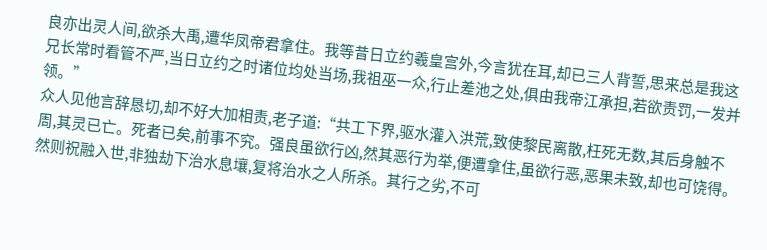良亦出灵人间,欲杀大禹,遭华凤帝君拿住。我等昔日立约羲皇宫外,今言犹在耳,却已三人背誓,思来总是我这兄长常时看管不严,当日立约之时诸位均处当场,我祖巫一众,行止差池之处,俱由我帝江承担,若欲责罚,一发并领。”
众人见他言辞恳切,却不好大加相责,老子道:“共工下界,驱水灌入洪荒,致使黎民离散,枉死无数,其后身触不周,其灵已亡。死者已矣,前事不究。强良虽欲行凶,然其恶行为举,便遭拿住,虽欲行恶,恶果未致,却也可饶得。然则祝融入世,非独劫下治水息壤,复将治水之人所杀。其行之劣,不可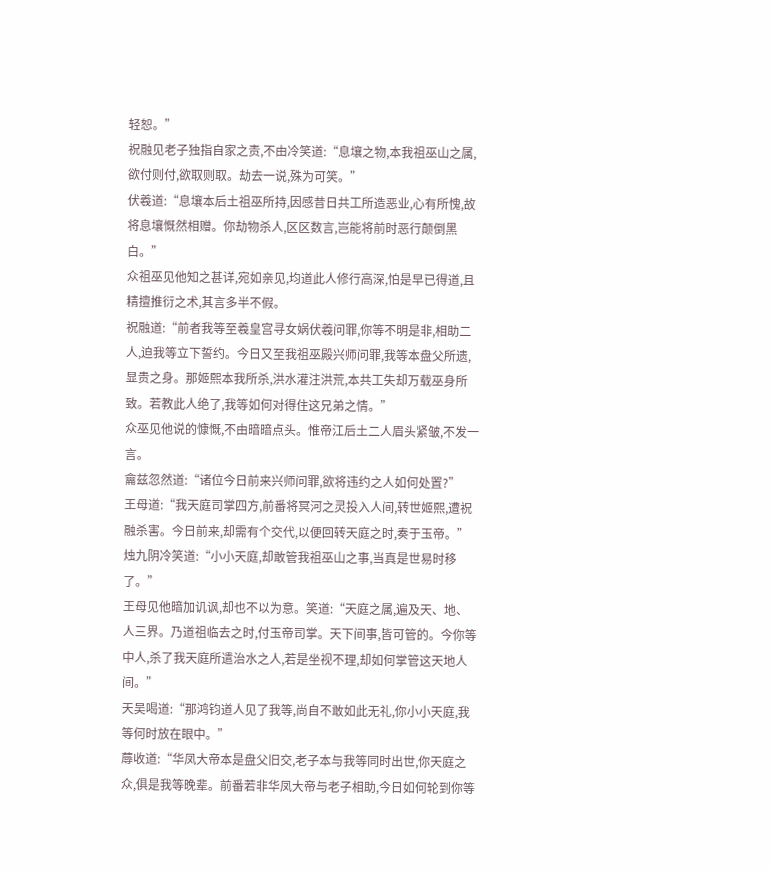轻恕。”
祝融见老子独指自家之责,不由冷笑道:“息壤之物,本我祖巫山之属,欲付则付,欲取则取。劫去一说,殊为可笑。”
伏羲道:“息壤本后土祖巫所持,因感昔日共工所造恶业,心有所愧,故将息壤慨然相赠。你劫物杀人,区区数言,岂能将前时恶行颠倒黑白。”
众祖巫见他知之甚详,宛如亲见,均道此人修行高深,怕是早已得道,且精擅推衍之术,其言多半不假。
祝融道:“前者我等至羲皇宫寻女娲伏羲问罪,你等不明是非,相助二人,迫我等立下誓约。今日又至我祖巫殿兴师问罪,我等本盘父所遗,显贵之身。那姬熙本我所杀,洪水灌注洪荒,本共工失却万载巫身所致。若教此人绝了,我等如何对得住这兄弟之情。”
众巫见他说的慷慨,不由暗暗点头。惟帝江后土二人眉头紧皱,不发一言。
龠兹忽然道:“诸位今日前来兴师问罪,欲将违约之人如何处置?”
王母道:“我天庭司掌四方,前番将冥河之灵投入人间,转世姬熙,遭祝融杀害。今日前来,却需有个交代,以便回转天庭之时,奏于玉帝。”
烛九阴冷笑道:“小小天庭,却敢管我祖巫山之事,当真是世易时移了。”
王母见他暗加讥讽,却也不以为意。笑道:“天庭之属,遍及天、地、人三界。乃道祖临去之时,付玉帝司掌。天下间事,皆可管的。今你等中人,杀了我天庭所遣治水之人,若是坐视不理,却如何掌管这天地人间。”
天吴喝道:“那鸿钧道人见了我等,尚自不敢如此无礼,你小小天庭,我等何时放在眼中。”
蓐收道:“华凤大帝本是盘父旧交,老子本与我等同时出世,你天庭之众,俱是我等晚辈。前番若非华凤大帝与老子相助,今日如何轮到你等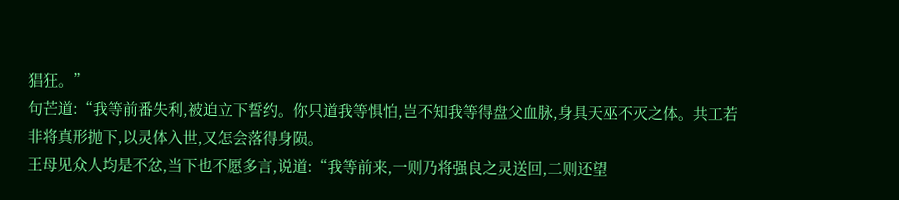猖狂。”
句芒道:“我等前番失利,被迫立下誓约。你只道我等惧怕,岂不知我等得盘父血脉,身具天巫不灭之体。共工若非将真形抛下,以灵体入世,又怎会落得身陨。
王母见众人均是不忿,当下也不愿多言,说道:“我等前来,一则乃将强良之灵送回,二则还望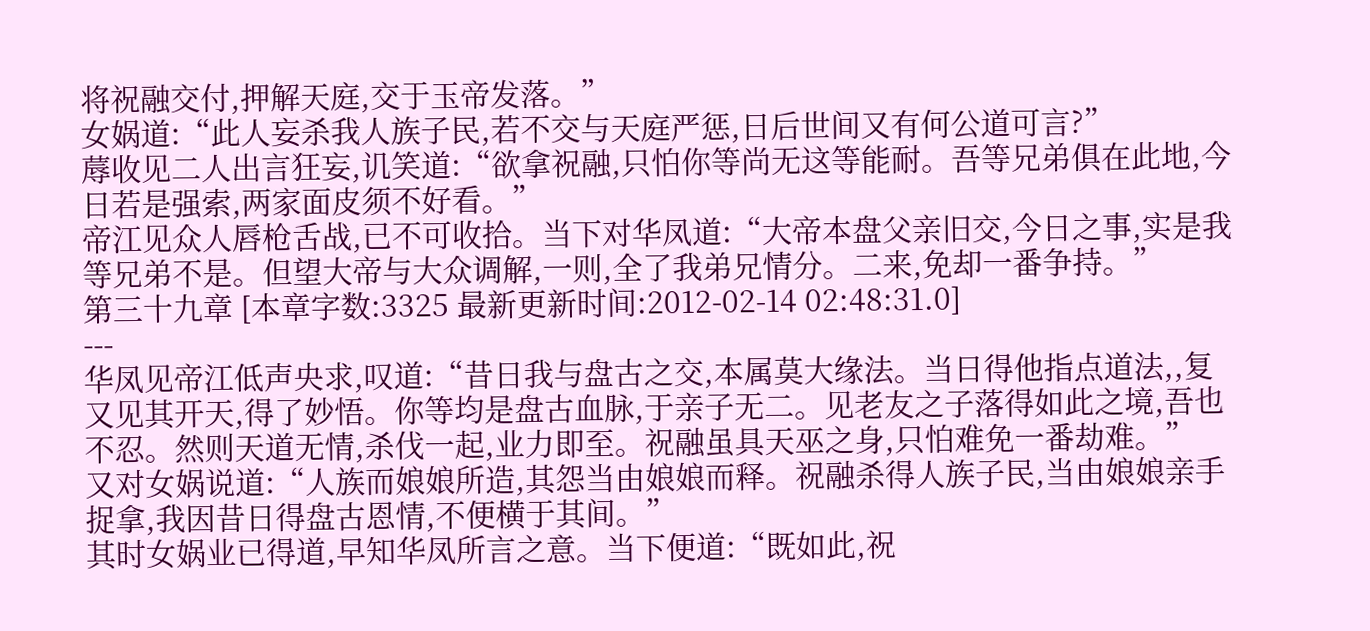将祝融交付,押解天庭,交于玉帝发落。”
女娲道:“此人妄杀我人族子民,若不交与天庭严惩,日后世间又有何公道可言?”
蓐收见二人出言狂妄,讥笑道:“欲拿祝融,只怕你等尚无这等能耐。吾等兄弟俱在此地,今日若是强索,两家面皮须不好看。”
帝江见众人唇枪舌战,已不可收拾。当下对华凤道:“大帝本盘父亲旧交,今日之事,实是我等兄弟不是。但望大帝与大众调解,一则,全了我弟兄情分。二来,免却一番争持。”
第三十九章 [本章字数:3325 最新更新时间:2012-02-14 02:48:31.0]
---
华凤见帝江低声央求,叹道:“昔日我与盘古之交,本属莫大缘法。当日得他指点道法,,复又见其开天,得了妙悟。你等均是盘古血脉,于亲子无二。见老友之子落得如此之境,吾也不忍。然则天道无情,杀伐一起,业力即至。祝融虽具天巫之身,只怕难免一番劫难。”
又对女娲说道:“人族而娘娘所造,其怨当由娘娘而释。祝融杀得人族子民,当由娘娘亲手捉拿,我因昔日得盘古恩情,不便横于其间。”
其时女娲业已得道,早知华凤所言之意。当下便道:“既如此,祝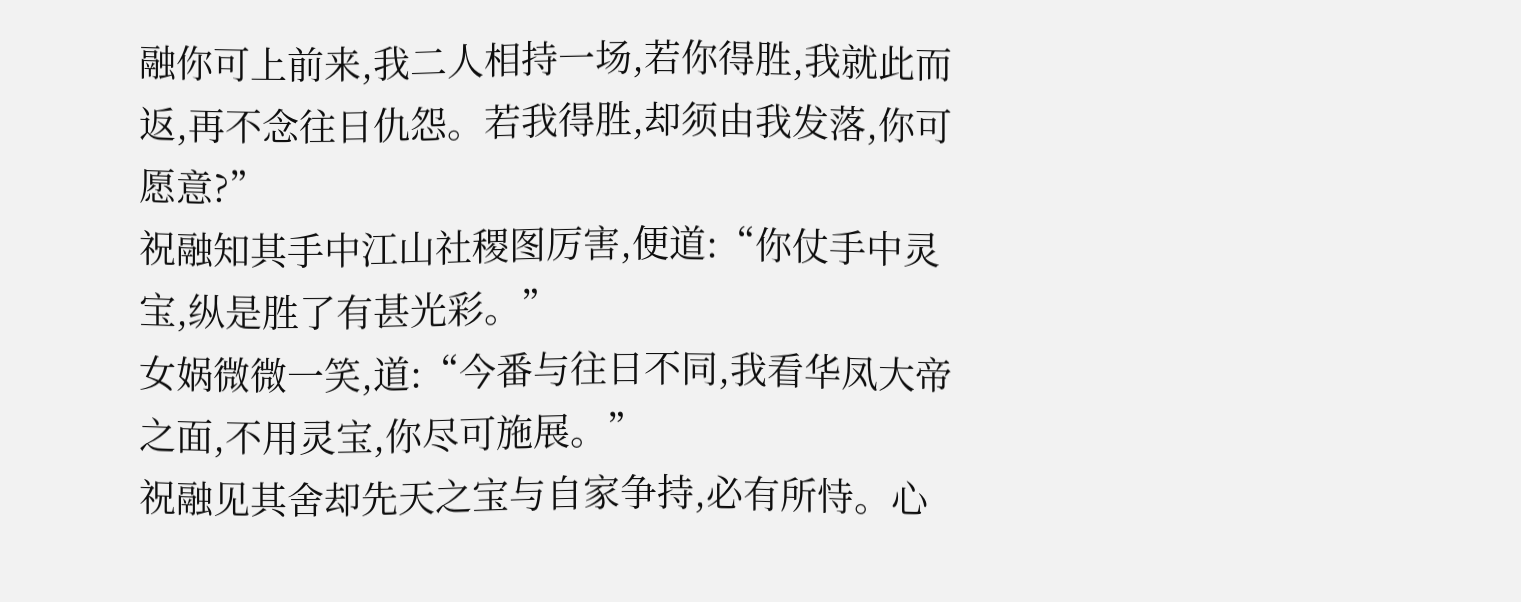融你可上前来,我二人相持一场,若你得胜,我就此而返,再不念往日仇怨。若我得胜,却须由我发落,你可愿意?”
祝融知其手中江山社稷图厉害,便道:“你仗手中灵宝,纵是胜了有甚光彩。”
女娲微微一笑,道:“今番与往日不同,我看华凤大帝之面,不用灵宝,你尽可施展。”
祝融见其舍却先天之宝与自家争持,必有所恃。心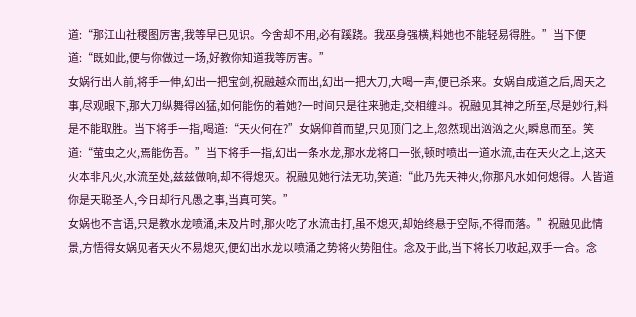道:“那江山社稷图厉害,我等早已见识。今舍却不用,必有蹊跷。我巫身强横,料她也不能轻易得胜。”当下便道:“既如此,便与你做过一场,好教你知道我等厉害。”
女娲行出人前,将手一伸,幻出一把宝剑,祝融越众而出,幻出一把大刀,大喝一声,便已杀来。女娲自成道之后,周天之事,尽观眼下,那大刀纵舞得凶猛,如何能伤的着她?一时间只是往来驰走,交相缠斗。祝融见其神之所至,尽是妙行,料是不能取胜。当下将手一指,喝道:“天火何在?”女娲仰首而望,只见顶门之上,忽然现出汹汹之火,瞬息而至。笑道:“萤虫之火,焉能伤吾。”当下将手一指,幻出一条水龙,那水龙将口一张,顿时喷出一道水流,击在天火之上,这天火本非凡火,水流至处,兹兹做响,却不得熄灭。祝融见她行法无功,笑道:“此乃先天神火,你那凡水如何熄得。人皆道你是天聪圣人,今日却行凡愚之事,当真可笑。”
女娲也不言语,只是教水龙喷涌,未及片时,那火吃了水流击打,虽不熄灭,却始终悬于空际,不得而落。”祝融见此情景,方悟得女娲见者天火不易熄灭,便幻出水龙以喷涌之势将火势阻住。念及于此,当下将长刀收起,双手一合。念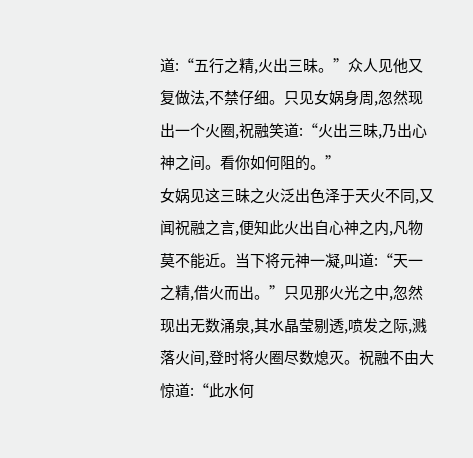道:“五行之精,火出三昧。”众人见他又复做法,不禁仔细。只见女娲身周,忽然现出一个火圈,祝融笑道:“火出三昧,乃出心神之间。看你如何阻的。”
女娲见这三昧之火泛出色泽于天火不同,又闻祝融之言,便知此火出自心神之内,凡物莫不能近。当下将元神一凝,叫道:“天一之精,借火而出。”只见那火光之中,忽然现出无数涌泉,其水晶莹剔透,喷发之际,溅落火间,登时将火圈尽数熄灭。祝融不由大惊道:“此水何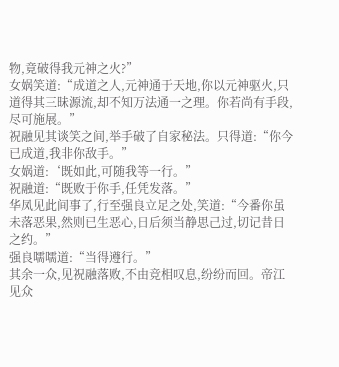物,竟破得我元神之火?”
女娲笑道:“成道之人,元神通于天地,你以元神驱火,只道得其三昧源流,却不知万法通一之理。你若尚有手段,尽可施展。”
祝融见其谈笑之间,举手破了自家秘法。只得道:“你今已成道,我非你敌手。”
女娲道:‘既如此,可随我等一行。”
祝融道:“既败于你手,任凭发落。”
华凤见此间事了,行至强良立足之处,笑道:“今番你虽未落恶果,然则已生恶心,日后须当静思己过,切记昔日之约。”
强良嚅嚅道:“当得遵行。”
其余一众,见祝融落败,不由竞相叹息,纷纷而回。帝江见众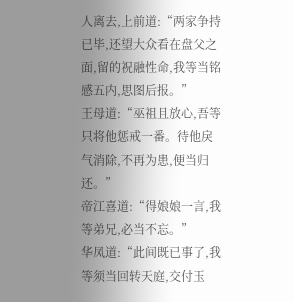人离去,上前道:“两家争持已毕,还望大众看在盘父之面,留的祝融性命,我等当铭感五内,思图后报。”
王母道:“巫祖且放心,吾等只将他惩戒一番。待他戾气消除,不再为患,便当归还。”
帝江喜道:“得娘娘一言,我等弟兄,必当不忘。”
华凤道:“此间既已事了,我等须当回转天庭,交付玉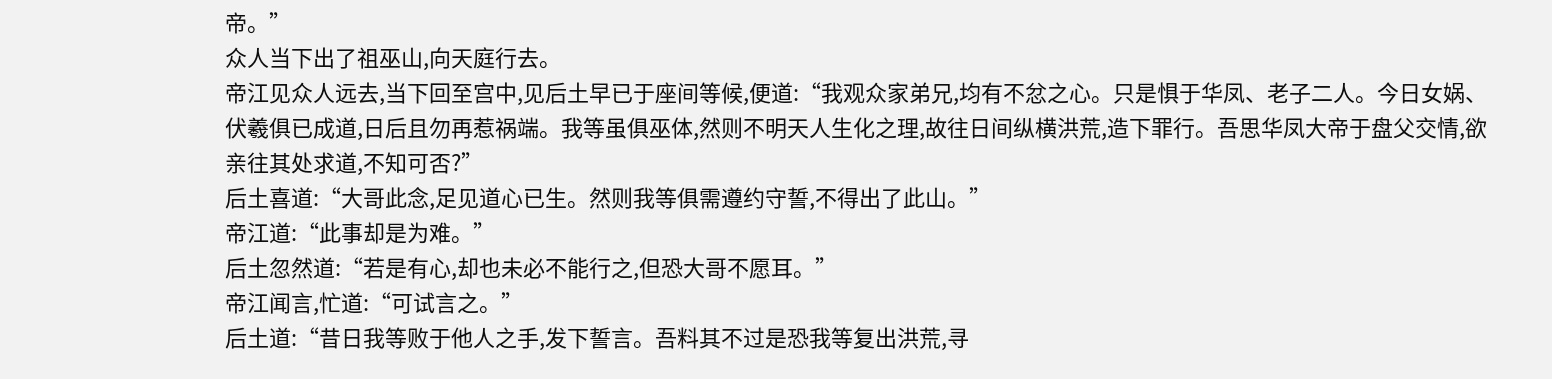帝。”
众人当下出了祖巫山,向天庭行去。
帝江见众人远去,当下回至宫中,见后土早已于座间等候,便道:“我观众家弟兄,均有不忿之心。只是惧于华凤、老子二人。今日女娲、伏羲俱已成道,日后且勿再惹祸端。我等虽俱巫体,然则不明天人生化之理,故往日间纵横洪荒,造下罪行。吾思华凤大帝于盘父交情,欲亲往其处求道,不知可否?”
后土喜道:“大哥此念,足见道心已生。然则我等俱需遵约守誓,不得出了此山。”
帝江道:“此事却是为难。”
后土忽然道:“若是有心,却也未必不能行之,但恐大哥不愿耳。”
帝江闻言,忙道:“可试言之。”
后土道:“昔日我等败于他人之手,发下誓言。吾料其不过是恐我等复出洪荒,寻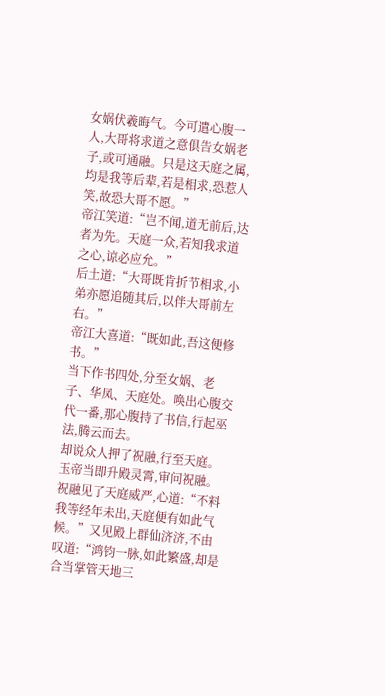女娲伏羲晦气。今可遣心腹一人,大哥将求道之意俱告女娲老子,或可通融。只是这天庭之属,均是我等后辈,若是相求,恐惹人笑,故恐大哥不愿。”
帝江笑道:“岂不闻,道无前后,达者为先。天庭一众,若知我求道之心,谅必应允。”
后土道:“大哥既肯折节相求,小弟亦愿追随其后,以伴大哥前左右。”
帝江大喜道:“既如此,吾这便修书。”
当下作书四处,分至女娲、老子、华凤、天庭处。唤出心腹交代一番,那心腹持了书信,行起巫法,腾云而去。
却说众人押了祝融,行至天庭。玉帝当即升殿灵霄,审问祝融。
祝融见了天庭威严,心道:“不料我等经年未出,天庭便有如此气候。”又见殿上群仙济济,不由叹道:“鸿钧一脉,如此繁盛,却是合当掌管天地三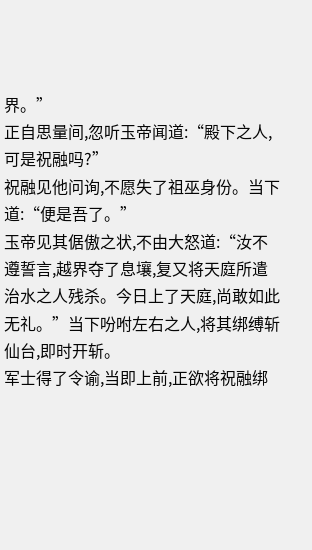界。”
正自思量间,忽听玉帝闻道:“殿下之人,可是祝融吗?”
祝融见他问询,不愿失了祖巫身份。当下道:“便是吾了。”
玉帝见其倨傲之状,不由大怒道:“汝不遵誓言,越界夺了息壤,复又将天庭所遣治水之人残杀。今日上了天庭,尚敢如此无礼。”当下吩咐左右之人,将其绑缚斩仙台,即时开斩。
军士得了令谕,当即上前,正欲将祝融绑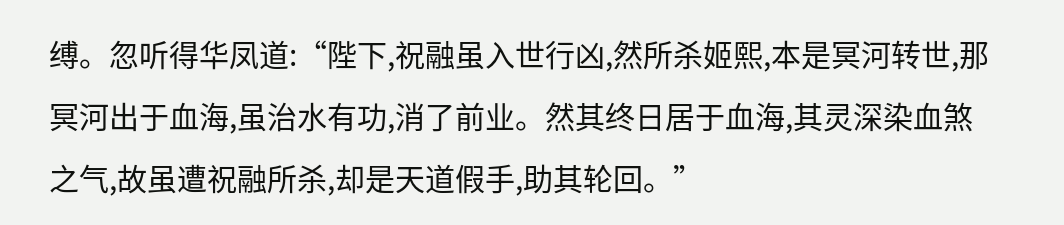缚。忽听得华凤道:“陛下,祝融虽入世行凶,然所杀姬熙,本是冥河转世,那冥河出于血海,虽治水有功,消了前业。然其终日居于血海,其灵深染血煞之气,故虽遭祝融所杀,却是天道假手,助其轮回。”